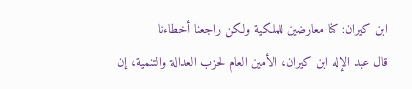ابن كيران: كنا معارضين للملكية ولكن راجعنا أخطاءنا
قال عبد الإله ابن كيران، الأمين العام لحزب العدالة والتنمية، إن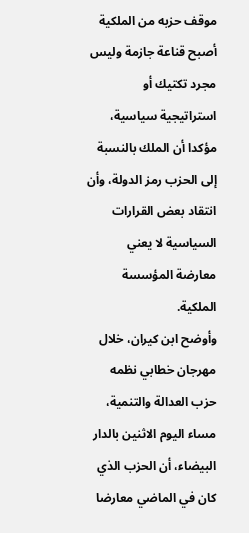موقف حزبه من الملكية أصبح قناعة جازمة وليس مجرد تكتيك أو استراتيجية سياسية، مؤكدا أن الملك بالنسبة إلى الحزب رمز الدولة، وأن انتقاد بعض القرارات السياسية لا يعني معارضة المؤسسة الملكية.
وأوضح ابن كيران، خلال مهرجان خطابي نظمه حزب العدالة والتنمية، مساء اليوم الاثنين بالدار البيضاء، أن الحزب الذي كان في الماضي معارضا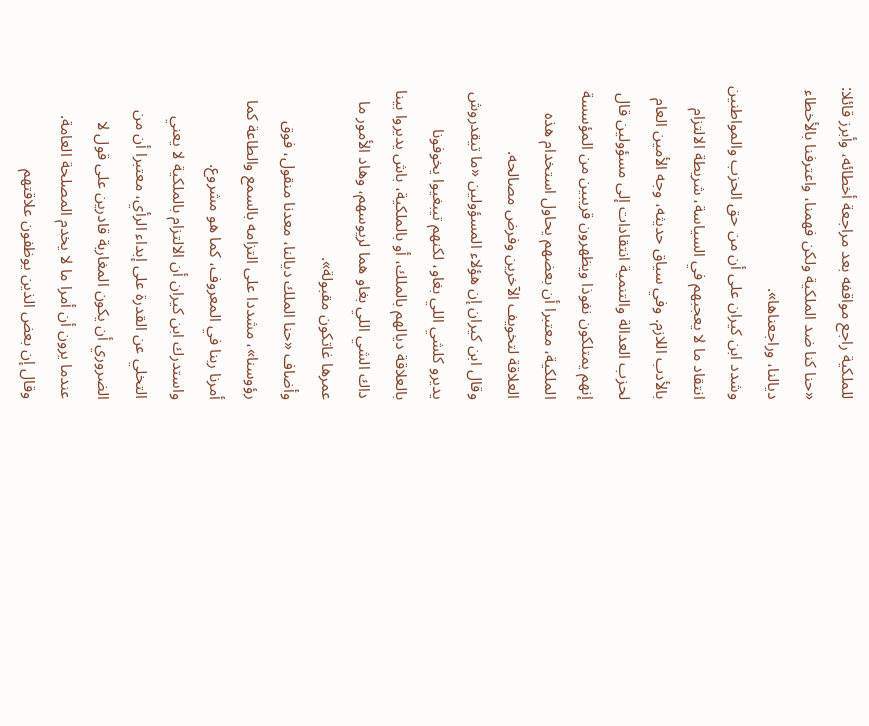للملكية راجع مواقفه بعد مراجعة أخطائه، وأبرز قائلا: «حنا كنا ضد الملكية ولكن فهمنا، واعترفنا بالأخطاء ديالنا، وراجعناها».
وشدد ابن كيران على أن من حق الحزب والمواطنين انتقاد ما لا يعجبهم في السياسة، شريطة الالتزام بالأدب اللازم. وفي سياق حديثه، وجه الأمين العام لحزب العدالة والتنمية انتقادات إلى مسؤولين قال إنهم يمتلكون نفوذا ويظهرون قريبين من المؤسسة الملكية، معتبرا أن بعضهم يحاول استخدام هذه العلاقة لتخويف الآخرين وفرض مصالحه.
وقال ابن كيران إن هؤلاء المسؤولين «ما تيقدروش يديرو كلشي اللي بغاو، لكنهم تيبغيوا يخوفونا بالعلاقة ديالهم بالملك، أو بالملكية، باش يديروا بينا داك الشي اللي بغاو هما لريوسهم، وهاد الأمور ما عمرها غاتكون مقبولة».
وأضاف «حنا الملك ديالنا، معدنا منقول، فوق رؤوسنا»، مشددا على التزامه بالسمع والطاعة كما أمرنا ربنا في المعروف، كما هو مشروع.
واستدرك ابن كيران أن الالتزام بالملكية لا يعني التخلي عن القدرة على إبداء الرأي، معتبرا أن من الضروري أن يكون المغاربة قادرين على قول لا عندما يرون أن أمرا ما لا يخدم المصلحة العامة.
وقال إن بعض الذين يوظفون علاقتهم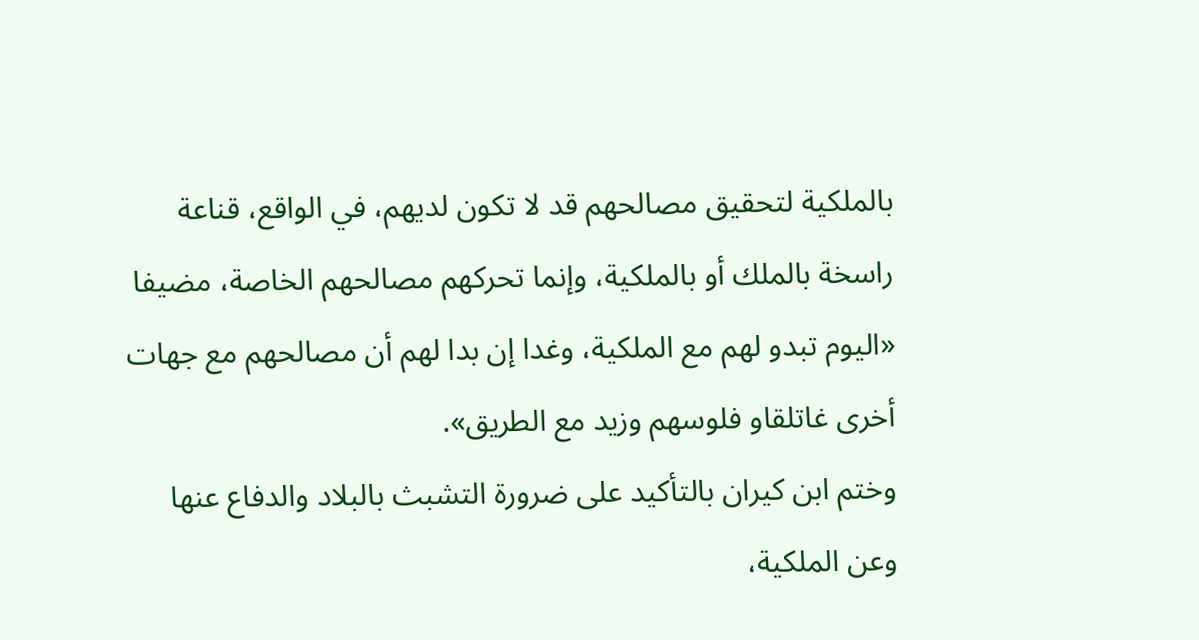بالملكية لتحقيق مصالحهم قد لا تكون لديهم، في الواقع، قناعة راسخة بالملك أو بالملكية، وإنما تحركهم مصالحهم الخاصة، مضيفا «اليوم تبدو لهم مع الملكية، وغدا إن بدا لهم أن مصالحهم مع جهات أخرى غاتلقاو فلوسهم وزيد مع الطريق».
وختم ابن كيران بالتأكيد على ضرورة التشبث بالبلاد والدفاع عنها وعن الملكية،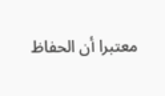معتبرا أن الحفاظ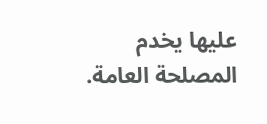عليها يخدم المصلحة العامة.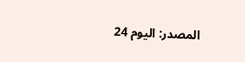المصدر: اليوم 24